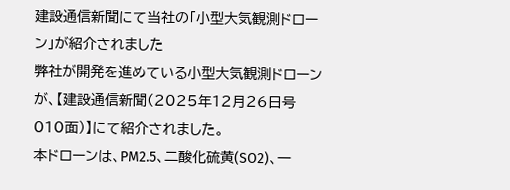建設通信新聞にて当社の「小型大気観測ドローン」が紹介されました
弊社が開発を進めている小型大気観測ドローンが、【建設通信新聞(2025年12月26日号 010面)】にて紹介されました。
本ドローンは、PM2.5、二酸化硫黄(SO2)、一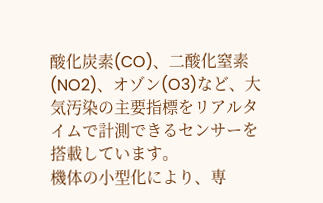酸化炭素(CO)、二酸化窒素(NO2)、オゾン(O3)など、大気汚染の主要指標をリアルタイムで計測できるセンサーを搭載しています。
機体の小型化により、専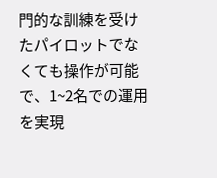門的な訓練を受けたパイロットでなくても操作が可能で、1~2名での運用を実現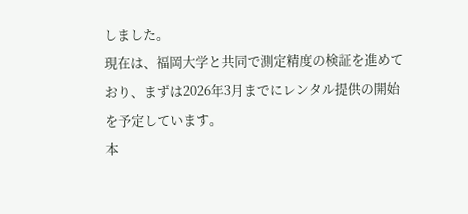しました。
現在は、福岡大学と共同で測定精度の検証を進めており、まずは2026年3月までにレンタル提供の開始を予定しています。
本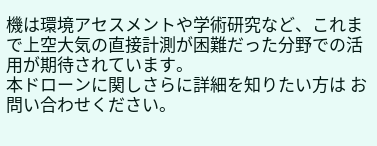機は環境アセスメントや学術研究など、これまで上空大気の直接計測が困難だった分野での活用が期待されています。
本ドローンに関しさらに詳細を知りたい方は お問い合わせください。